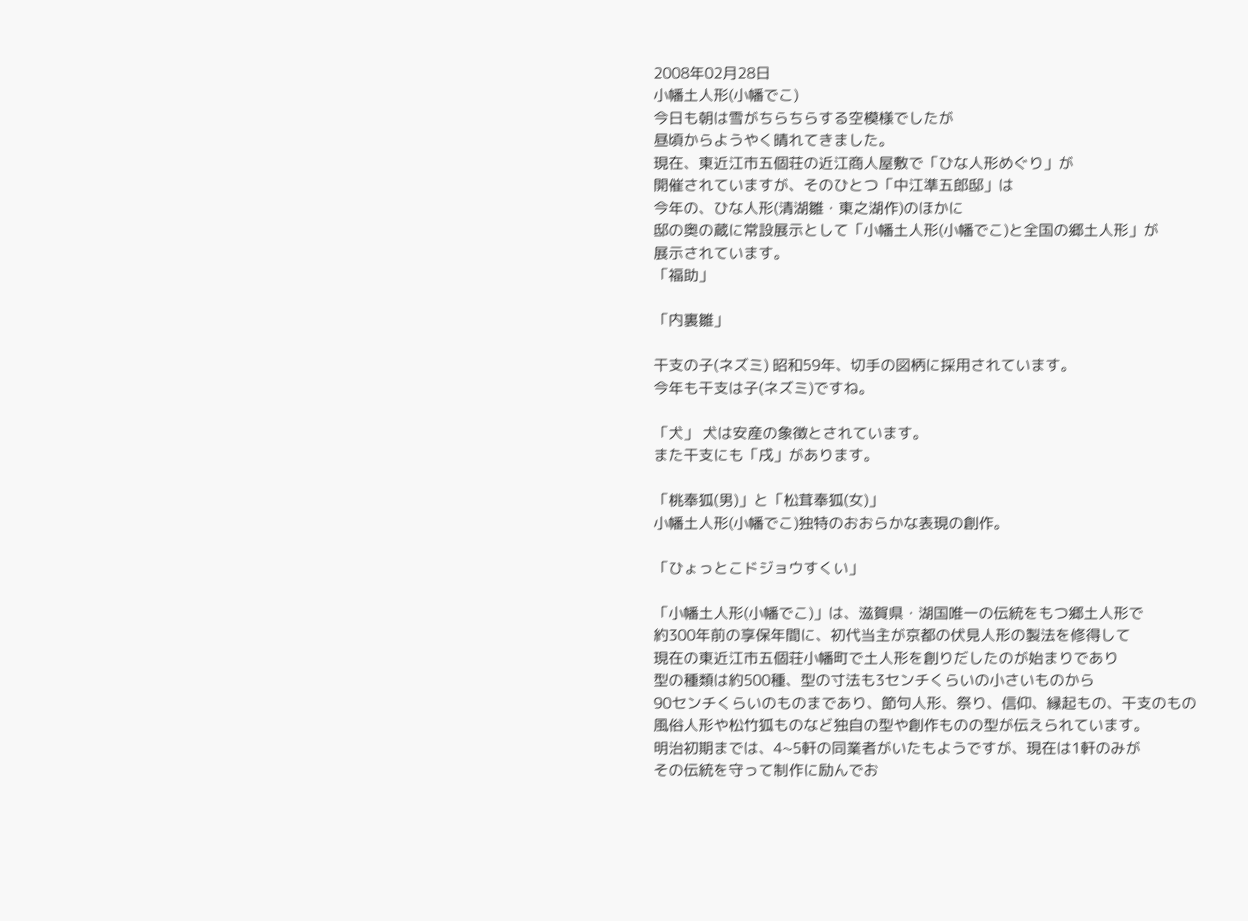2008年02月28日
小幡土人形(小幡でこ)
今日も朝は雪がちらちらする空模様でしたが
昼頃からようやく晴れてきました。
現在、東近江市五個荘の近江商人屋敷で「ひな人形めぐり」が
開催されていますが、そのひとつ「中江準五郎邸」は
今年の、ひな人形(清湖雛・東之湖作)のほかに
邸の奥の蔵に常設展示として「小幡土人形(小幡でこ)と全国の郷土人形」が
展示されています。
「福助」

「内裏雛」

干支の子(ネズミ) 昭和59年、切手の図柄に採用されています。
今年も干支は子(ネズミ)ですね。

「犬」 犬は安産の象徴とされています。
また干支にも「戌」があります。

「桃奉狐(男)」と「松茸奉狐(女)」
小幡土人形(小幡でこ)独特のおおらかな表現の創作。

「ひょっとこドジョウすくい」

「小幡土人形(小幡でこ)」は、滋賀県・湖国唯一の伝統をもつ郷土人形で
約300年前の享保年間に、初代当主が京都の伏見人形の製法を修得して
現在の東近江市五個荘小幡町で土人形を創りだしたのが始まりであり
型の種類は約500種、型の寸法も3センチくらいの小さいものから
90センチくらいのものまであり、節句人形、祭り、信仰、縁起もの、干支のもの
風俗人形や松竹狐ものなど独自の型や創作ものの型が伝えられています。
明治初期までは、4~5軒の同業者がいたもようですが、現在は1軒のみが
その伝統を守って制作に励んでお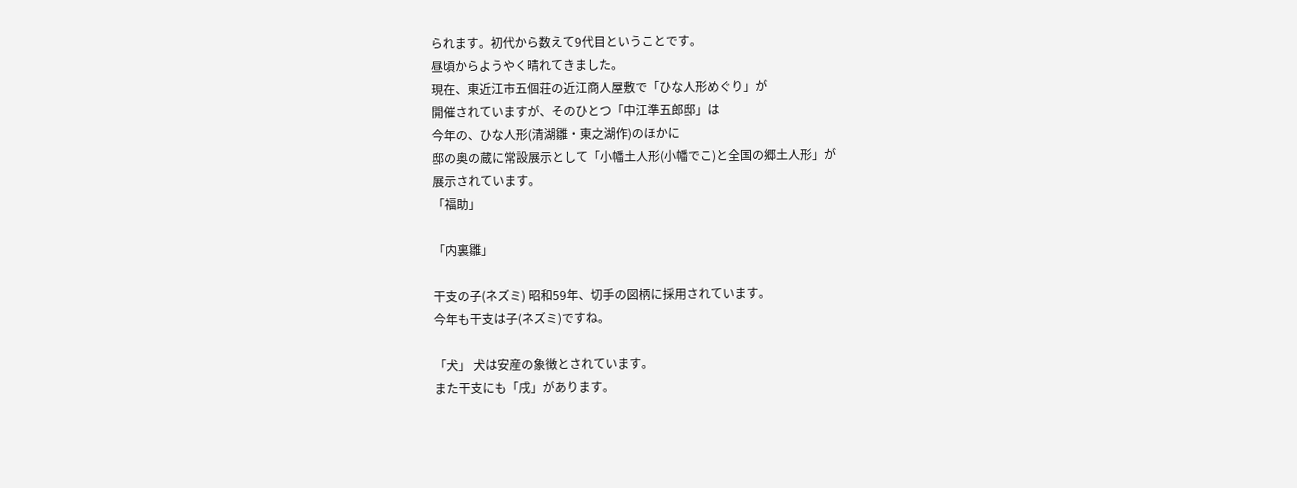られます。初代から数えて9代目ということです。
昼頃からようやく晴れてきました。
現在、東近江市五個荘の近江商人屋敷で「ひな人形めぐり」が
開催されていますが、そのひとつ「中江準五郎邸」は
今年の、ひな人形(清湖雛・東之湖作)のほかに
邸の奥の蔵に常設展示として「小幡土人形(小幡でこ)と全国の郷土人形」が
展示されています。
「福助」

「内裏雛」

干支の子(ネズミ) 昭和59年、切手の図柄に採用されています。
今年も干支は子(ネズミ)ですね。

「犬」 犬は安産の象徴とされています。
また干支にも「戌」があります。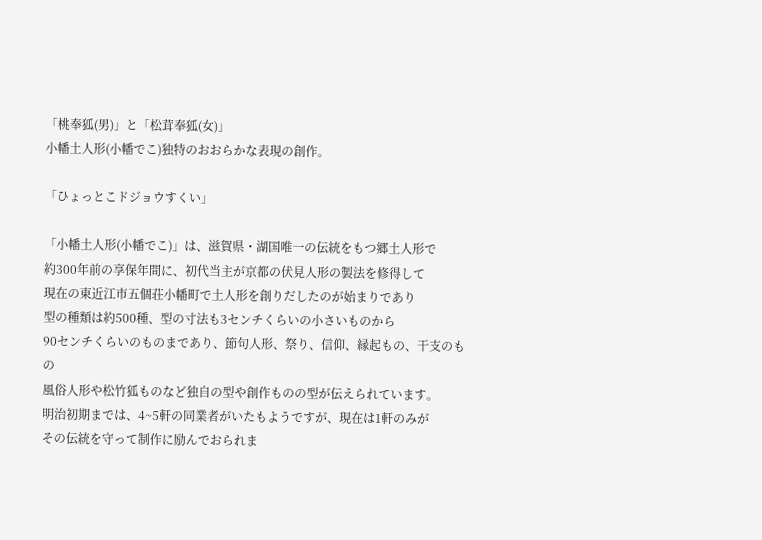「桃奉狐(男)」と「松茸奉狐(女)」
小幡土人形(小幡でこ)独特のおおらかな表現の創作。

「ひょっとこドジョウすくい」

「小幡土人形(小幡でこ)」は、滋賀県・湖国唯一の伝統をもつ郷土人形で
約300年前の享保年間に、初代当主が京都の伏見人形の製法を修得して
現在の東近江市五個荘小幡町で土人形を創りだしたのが始まりであり
型の種類は約500種、型の寸法も3センチくらいの小さいものから
90センチくらいのものまであり、節句人形、祭り、信仰、縁起もの、干支のもの
風俗人形や松竹狐ものなど独自の型や創作ものの型が伝えられています。
明治初期までは、4~5軒の同業者がいたもようですが、現在は1軒のみが
その伝統を守って制作に励んでおられま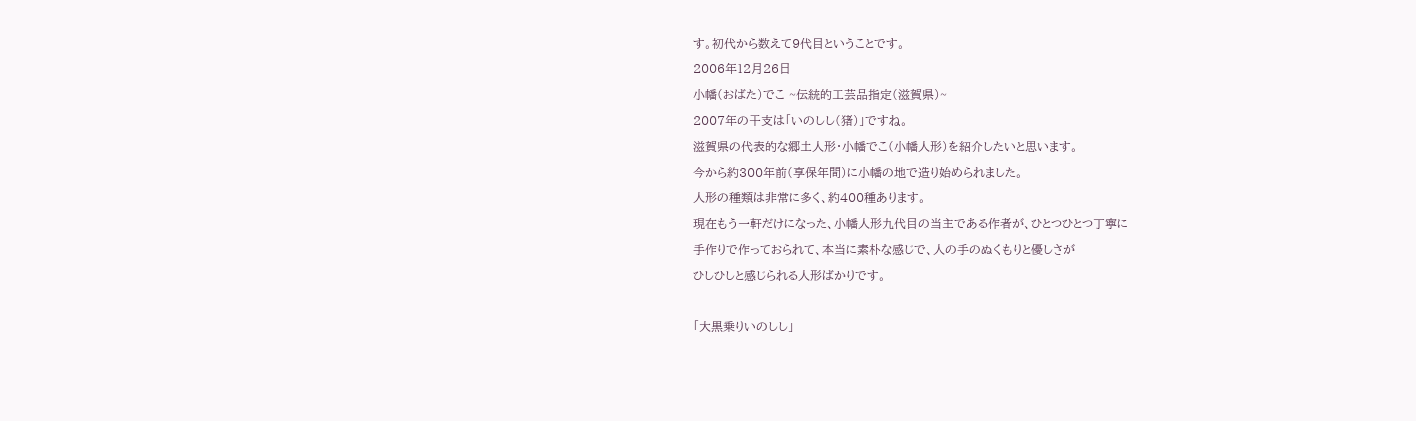す。初代から数えて9代目ということです。
2006年12月26日
小幡(おばた)でこ ~伝統的工芸品指定(滋賀県)~
2007年の干支は「いのしし(猪)」ですね。
滋賀県の代表的な郷土人形・小幡でこ(小幡人形)を紹介したいと思います。
今から約300年前(享保年間)に小幡の地で造り始められました。
人形の種類は非常に多く、約400種あります。
現在もう一軒だけになった、小幡人形九代目の当主である作者が、ひとつひとつ丁寧に
手作りで作っておられて、本当に素朴な感じで、人の手のぬくもりと優しさが
ひしひしと感じられる人形ばかりです。

「大黒乗りいのしし」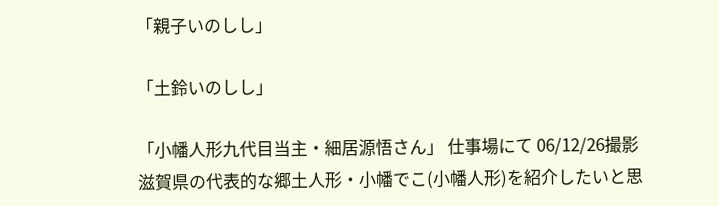「親子いのしし」

「土鈴いのしし」

「小幡人形九代目当主・細居源悟さん」 仕事場にて 06/12/26撮影
滋賀県の代表的な郷土人形・小幡でこ(小幡人形)を紹介したいと思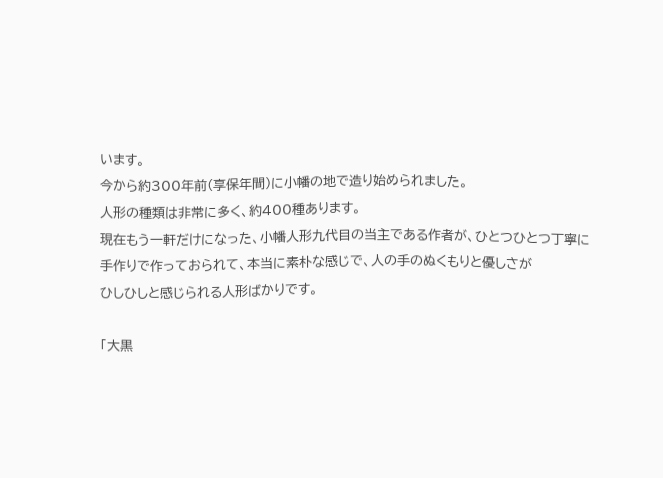います。
今から約300年前(享保年間)に小幡の地で造り始められました。
人形の種類は非常に多く、約400種あります。
現在もう一軒だけになった、小幡人形九代目の当主である作者が、ひとつひとつ丁寧に
手作りで作っておられて、本当に素朴な感じで、人の手のぬくもりと優しさが
ひしひしと感じられる人形ばかりです。

「大黒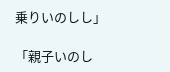乗りいのしし」

「親子いのし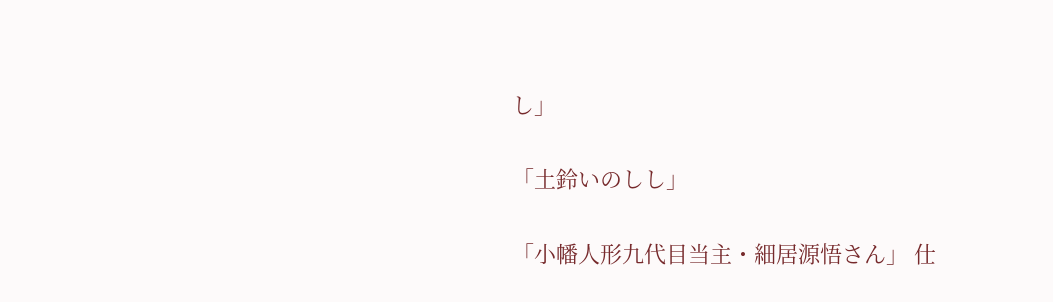し」

「土鈴いのしし」

「小幡人形九代目当主・細居源悟さん」 仕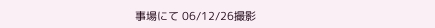事場にて 06/12/26撮影